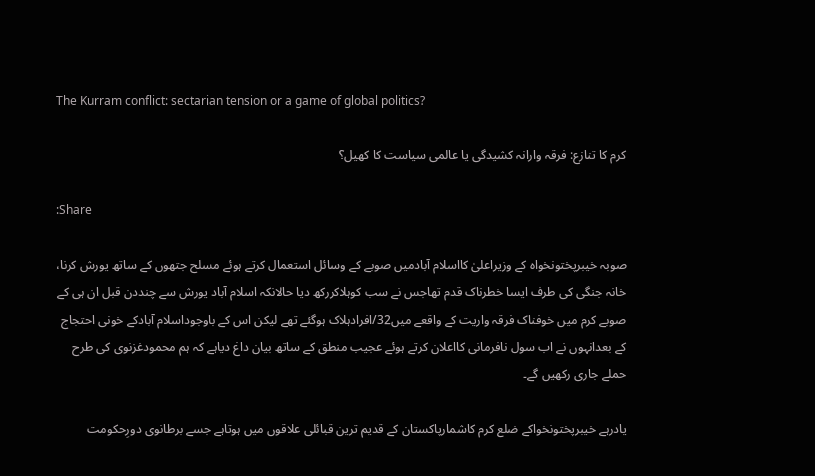The Kurram conflict: sectarian tension or a game of global politics?

کرم کا تنازع: فرقہ وارانہ کشیدگی یا عالمی سیاست کا کھیل؟

:Share

صوبہ خیبرپختونخواہ کے وزیراعلیٰ کااسلام آبادمیں صوبے کے وسائل استعمال کرتے ہوئے مسلح جتھوں کے ساتھ یورش کرنا، خانہ جنگی کی طرف ایسا خطرناک قدم تھاجس نے سب کوہلاکررکھ دیا حالانکہ اسلام آباد یورش سے چنددن قبل ان ہی کے صوبے کرم میں خوفناک فرقہ واریت کے واقعے میں32/افرادہلاک ہوگئے تھے لیکن اس کے باوجوداسلام آبادکے خونی احتجاج کے بعدانہوں نے اب سول نافرمانی کااعلان کرتے ہوئے عجیب منطق کے ساتھ بیان داغ دیاہے کہ ہم محمودغزنوی کی طرح حملے جاری رکھیں گے۔

یادرہے خیبرپختونخواکے ضلع کرم کاشمارپاکستان کے قدیم ترین قبائلی علاقوں میں ہوتاہے جسے برطانوی دورِحکومت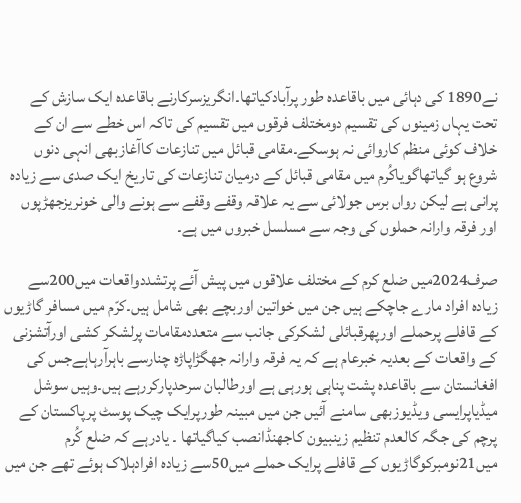نے1890 کی دہائی میں باقاعدہ طور پرآبادکیاتھا۔انگریزسرکارنے باقاعدہ ایک سازش کے تحت یہاں زمینوں کی تقسیم دومختلف فرقوں میں تقسیم کی تاکہ اس خطے سے ان کے خلاف کوئی منظم کاروائی نہ ہوسکے۔مقامی قبائل میں تنازعات کاآغازبھی انہی دنوں شروع ہو گیاتھاگویاکُرم میں مقامی قبائل کے درمیان تنازعات کی تاریخ ایک صدی سے زیادہ پرانی ہے لیکن رواں برس جولائی سے یہ علاقہ وقفے وقفے سے ہونے والی خونریزجھڑپوں اور فرقہ وارانہ حملوں کی وجہ سے مسلسل خبروں میں ہے۔

صرف2024میں ضلع کرم کے مختلف علاقوں میں پیش آئے پرتشددواقعات میں200سے زیادہ افراد مارے جاچکے ہیں جن میں خواتین اوربچے بھی شامل ہیں۔کرّم میں مسافر گاڑیوں کے قافلے پرحملے اورپھرقبائلی لشکرکی جانب سے متعددمقامات پرلشکر کشی اورآتشزنی کے واقعات کے بعدیہ خبرعام ہے کہ یہ فرقہ وارانہ جھگڑاپاڑہ چنارسے باہرآرہاہےجس کی افغانستان سے باقاعدہ پشت پناہی ہورہی ہے اورطالبان سرحدپارکررہے ہیں۔وہیں سوشل میڈیاپرایسی ویڈیوزبھی سامنے آئیں جن میں مبینہ طورپرایک چیک پوسٹ پرپاکستان کے پرچم کی جگہ کالعدم تنظیم زینبیون کاجھنڈانصب کیاگیاتھا ۔ یادرہے کہ ضلع کُرم میں21نومبرکوگاڑیوں کے قافلے پرایک حملے میں50سے زیادہ افرادہلاک ہوئے تھے جن میں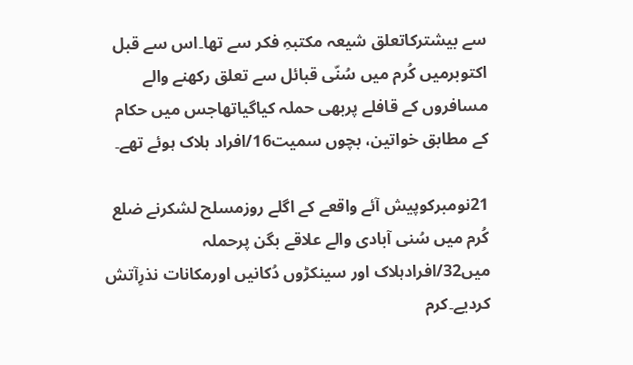سے بیشترکاتعلق شیعہ مکتبہِ فکر سے تھا۔اس سے قبل اکتوبرمیں کُرم میں سُنّی قبائل سے تعلق رکھنے والے مسافروں کے قافلے پربھی حملہ کیاگیاتھاجس میں حکام کے مطابق خواتین، بچوں سمیت16/افراد ہلاک ہوئے تھے۔

21نومبرکوپیش آئے واقعے کے اگلے روزمسلح لشکرنے ضلع کُرم میں سُنی آبادی والے علاقے بگن پرحملہ میں32/افرادہلاک اور سینکڑوں دُکانیں اورمکانات نذرِآتش کردیے۔کرم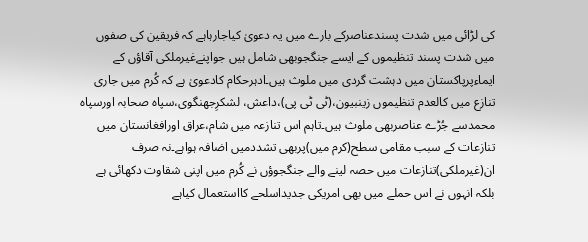کی لڑائی میں شدت پسندعناصرکے بارے میں یہ دعویٰ کیاجارہاہے کہ فریقین کی صفوں میں شدت پسند تنظیموں کے ایسے جنگجوبھی شامل ہیں جواپنےغیرملکی آقاؤں کے ایماءپرپاکستان میں دہشت گردی میں ملوث ہیں۔ادہرحکام کادعویٰ ہے کہ کُرم میں جاری تنازع میں کالعدم تنظیموں زینبیون،(ٹی ٹی پی)،داعش، لشکرِجھنگوی،سپاہ صحابہ اورسپاہ محمدسے جُڑے عناصربھی ملوث ہیں۔تاہم اس تنازعہ میں شام،عراق اورافغانستان میں تنازعات کے سبب مقامی سطح(کرم میں)پربھی تشددمیں اضافہ ہواہے۔نہ صرف ان(غیرملکی)تنازعات میں حصہ لینے والے جنگجوؤں نے کُرم میں اپنی شقاوت دکھائی ہے بلکہ انہوں نے اس حملے میں بھی امریکی جدیداسلحے کااستعمال کیاہے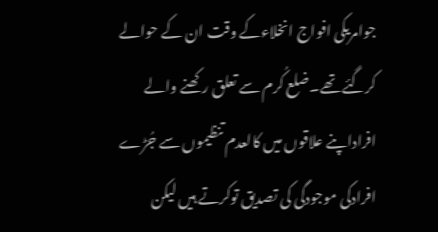جوامریکی افواج انخلاءکے وقت ان کے حوالے کرگئے تھے۔ضلع کُرم سے تعلق رکھنے والے افراداپنے علاقوں میں کالعدم تنظیموں سے جُڑے افرادکی موجودگی کی تصدیق توکرتے ہیں لیکن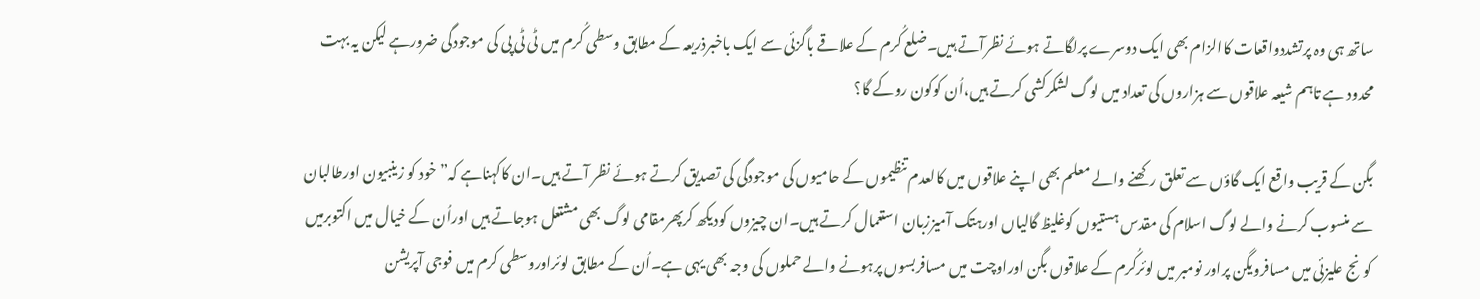ساتھ ہی وہ پرتشددواقعات کاالزام بھی ایک دوسرے پرلگاتے ہوئے نظرآتے ہیں۔ضلع کُرم کے علاقے باگزئی سے ایک باخبرذریعہ کے مطابق وسطی کُرم میں ٹی ٹی پی کی موجودگی ضرورہے لیکن یہ بہت محدود ہے تاہم شیعہ علاقوں سے ہزاروں کی تعداد میں لوگ لشکرکشی کرتے ہیں،اُن کوکون روکے گا؟

بگن کے قریب واقع ایک گاؤں سے تعلق رکھنے والے معلم بھی اپنے علاقوں میں کالعدم تنظیموں کے حامیوں کی موجودگی کی تصدیق کرتے ہوئے نظر آتے ہیں۔ان کاکہناہے کہ”خود کو زینبیون اورطالبان سے منسوب کرنے والے لوگ اسلام کی مقدس ہستیوں کوغلیظ گالیاں اورہتک آمیززبان استعمال کرتے ہیں۔ان چیزوں کودیکھ کرپھرمقامی لوگ بھی مشتعل ہوجاتے ہیں اوراُن کے خیال میں اکتوبرمیں کونج علیزئی میں مسافرویگن پراور نومبر میں لوئرکُرم کے علاقوں بگن اوراوچت میں مسافربسوں پرہونے والے حملوں کی وجہ بھی یہی ہے۔اُن کے مطابق لوئراوروسطی کرم میں فوجی آپریشن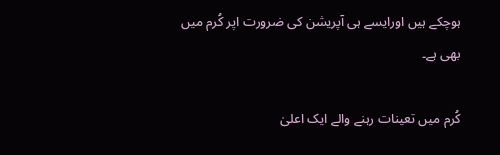ہوچکے ہیں اورایسے ہی آپریشن کی ضرورت اپر کُرم میں بھی ہے۔

کُرم میں تعینات رہنے والے ایک اعلیٰ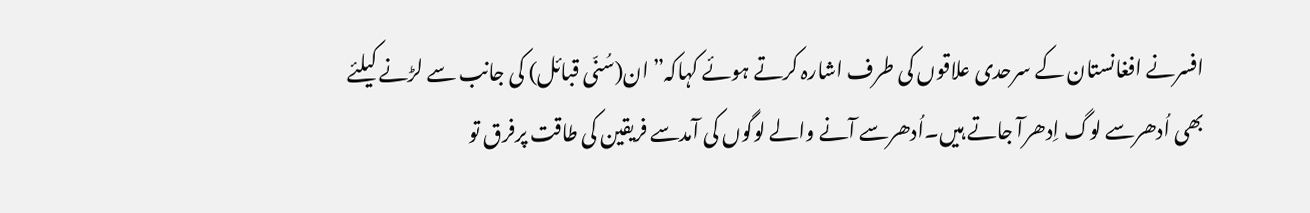افسرنے افغانستان کے سرحدی علاقوں کی طرف اشارہ کرتے ہوئے کہاکہ”ان(سُنّی قبائل) کی جانب سے لڑنے کیلئے بھی اُدھرسے لوگ اِدھرآ جاتے ہیں۔اُدھرسے آنے والے لوگوں کی آمدسے فریقین کی طاقت پرفرق تو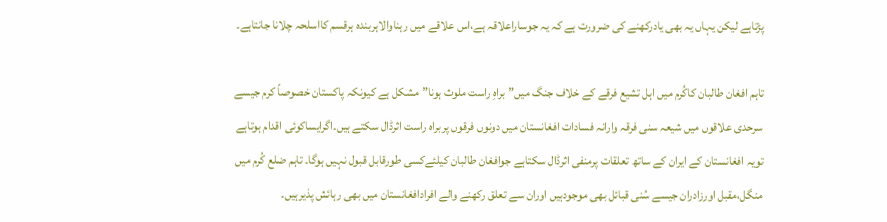پڑتاہے لیکن یہاں یہ بھی یادرکھنے کی ضرورت ہے کہ یہ جوساراعلاقہ ہے،اس علاقے میں رہناوالاہربندہ ہرقسم کااسلحہ چلانا جانتاہے۔

تاہم افغان طالبان کاکُرم میں اہل تشیع فرقے کے خلاف جنگ میں”براہِ راست ملوث ہونا”مشکل ہے کیونکہ پاکستان خصوصاً کرم جیسے سرحدی علاقوں میں شیعہ سنی فرقہ وارانہ فسادات افغانستان میں دونوں فرقوں پربراہ راست اثرڈال سکتے ہیں۔اگرایساکوئی اقدام ہوتاہے تویہ افغانستان کے ایران کے ساتھ تعلقات پرمنفی اثرڈال سکتاہے جوافغان طالبان کیلئےکسی طورقابل قبول نہیں ہوگا۔ تاہم ضلع کُرم میں منگل،مقبل اورزادران جیسے سُنی قبائل بھی موجودہیں اوران سے تعلق رکھنے والے افرادافغانستان میں بھی رہائش پذیرہیں۔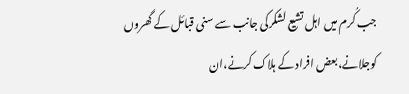جب کُرم میں اہل تشیع لشکرکی جانب سے سنی قبائل کے گھروں کوجلانے،بعض افراد کے ہلاک کرنے،ان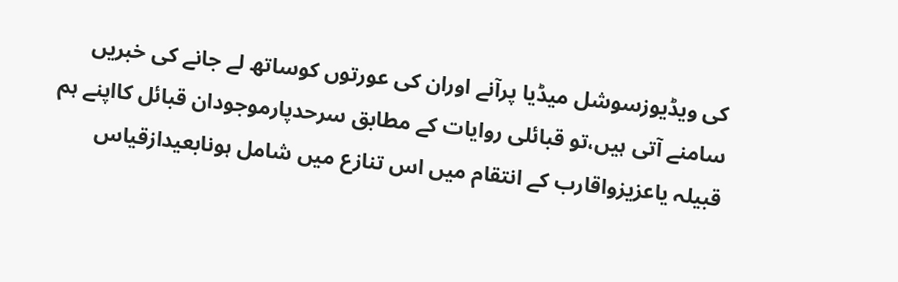کی ویڈیوزسوشل میڈیا پرآنے اوران کی عورتوں کوساتھ لے جانے کی خبریں سامنے آتی ہیں،تو قبائلی روایات کے مطابق سرحدپارموجودان قبائل کااپنے ہم قبیلہ یاعزیزواقارب کے انتقام میں اس تنازع میں شامل ہونابعیدازقیاس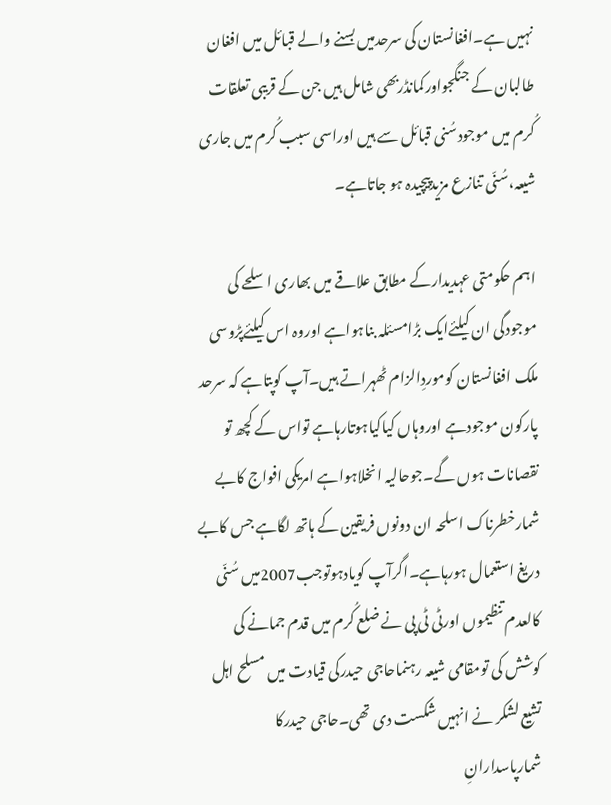نہیں ہے۔افغانستان کی سرحدمیں بسنے والے قبائل میں افغان طالبان کے جنگجواورکمانڈربھی شامل ہیں جن کے قریبی تعلقات کُرم میں موجودسُنی قبائل سے ہیں اوراسی سبب کُرم میں جاری شیعہ،سُنّی تنازع مزیدپیچیدہ ہو جاتاہے۔

اہم حکومتی عہدیدارکے مطابق علاقے میں بھاری اسلحے کی موجودگی ان کیلئےایک بڑامسئلہ بناہواہے اوروہ اس کیلئےپڑوسی ملک افغانستان کوموردِالزام ٹھہراتے ہیں۔آپ کوپتاہے کہ سرحد پارکون موجودہے اوروہاں کیاکیاہوتارہاہے تواس کے کچھ تو نقصانات ہوں گے۔جوحالیہ انخلاہواہے امریکی افواج کابے شمارخطرناک اسلحہ ان دونوں فریقین کے ہاتھ لگاہے جس کابے دریغ استعمال ہورہاہے۔اگرآپ کویادہوتوجب2007میں سُنّی کالعدم تنظیموں اورٹی ٹی پی نے ضلع کُرم میں قدم جمانے کی کوشش کی تومقامی شیعہ رہنماحاجی حیدرکی قیادت میں مسلح اہل تشیع لشکر نے انہیں شکست دی تھی۔حاجی حیدرکا شمارپاسدارانِ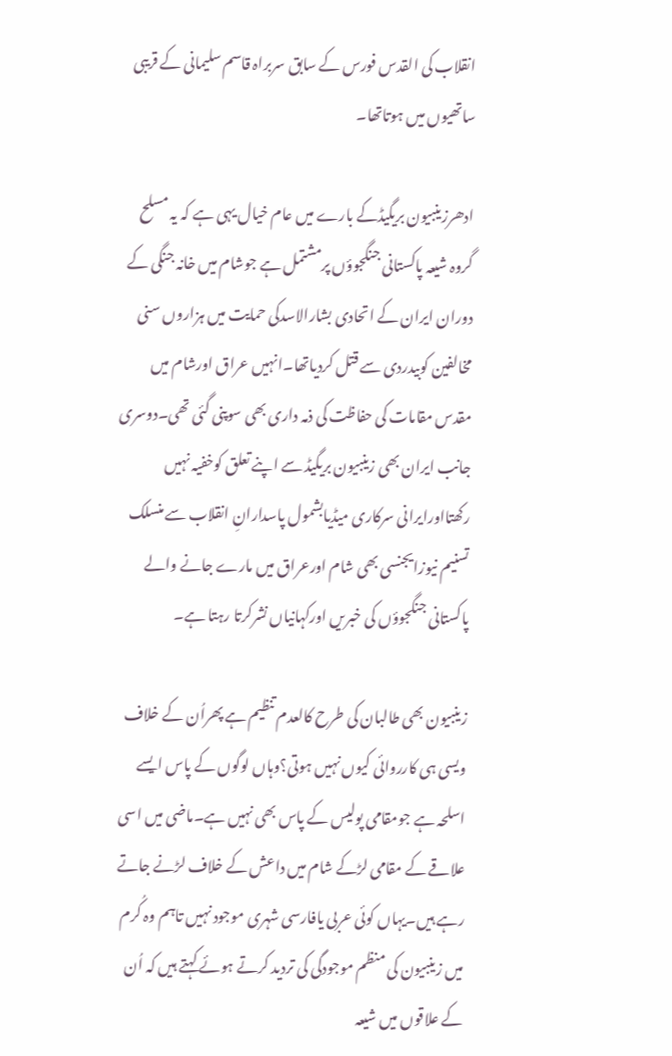انقلاب کی القدس فورس کے سابق سربراہ قاسم سلیمانی کے قریبی ساتھیوں میں ہوتاتھا۔

ادھرزینبیون بریگیڈکے بارے میں عام خیال یہی ہے کہ یہ مسلح گروہ شیعہ پاکستانی جنگجوؤں پرمشتمل ہے جوشام میں خانہ جنگی کے دوران ایران کے اتحادی بشارالاسدکی حمایت میں ہزاروں سنی مخالفین کوبیدردی سے قتل کردیاتھا۔انہیں عراق اورشام میں مقدس مقامات کی حفاظت کی ذمہ داری بھی سوپنی گئی تھی۔دوسری جانب ایران بھی زینبیون بریگیڈ سے اپنے تعلق کوخفیہ نہیں رکھتااورایرانی سرکاری میڈیابشمول پاسدارانِ انقلاب سے منسلک تسنیم نیوزایجنسی بھی شام اورعراق میں مارے جانے والے پاکستانی جنگجوؤں کی خبریں اورکہانیاں نشرکرتا رہتا ہے۔

زینبیون بھی طالبان کی طرح کالعدم تنظیم ہے پھراُن کے خلاف ویسی ہی کارروائی کیوں نہیں ہوتی؟وہاں لوگوں کے پاس ایسے اسلحہ ہے جومقامی پولیس کے پاس بھی نہیں ہے۔ماضی میں اسی علاقے کے مقامی لڑکے شام میں داعش کے خلاف لڑنے جاتے رہے ہیں۔یہاں کوئی عربی یافارسی شہری موجود نہیں تاہم وہ کُرم میں زینبیون کی منظم موجودگی کی تردید کرتے ہوئے کہتے ہیں کہ اُن کے علاقوں میں شیعہ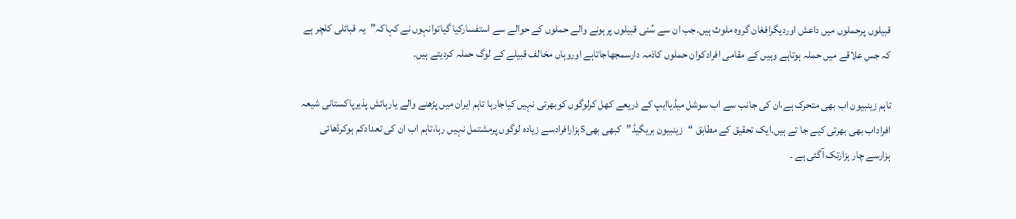قبیلوں پرحملوں میں داعش اوردیگرافغان گروہ ملوث ہیں۔جب ان سے سُنی قبیلوں پرہونے والے حملوں کے حوالے سے استفسارکیا گیاتوانہوں نے کہاکہ”یہ قبائلی کلچر ہے کہ جس علاقے میں حملہ ہوتاہے وہیں کے مقامی افرادکوان حملوں کاذمہ دارسمجھاجاتاہے اوروہاں مخالف قبیلے کے لوگ حملہ کردیتے ہیں۔

تاہم زینبیون اب بھی متحرک ہے،ان کی جانب سے اب سوشل میڈیاایپ کے ذریعے کھل کرلوگوں کوبھرتی نہیں کیاجارہا تاہم ایران میں پڑھنے والے یارہائش پذیرپاکستانی شیعہ افراداب بھی بھرتی کیے جا تے ہیں۔ایک تحقیق کے مطابق “زینبیون بریگیڈ”کبھی بھی5ہزارافرادسے زیادہ لوگوں پرمشتمل نہیں رہا،تاہم اب ان کی تعدادکم ہوکرڈھائی ہزارسے چار ہزارتک آگئی ہے ۔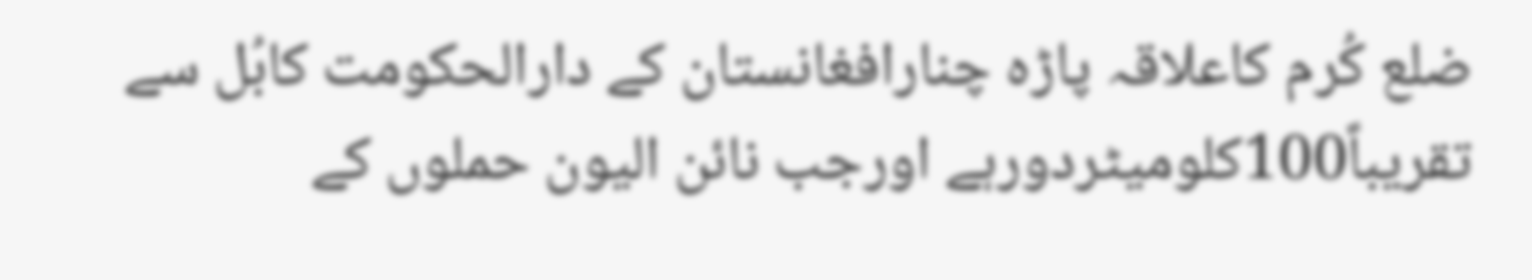ضلع کُرم کاعلاقہ پاڑہ چنارافغانستان کے دارالحکومت کابُل سے تقریباً100کلومیٹردورہے اورجب نائن الیون حملوں کے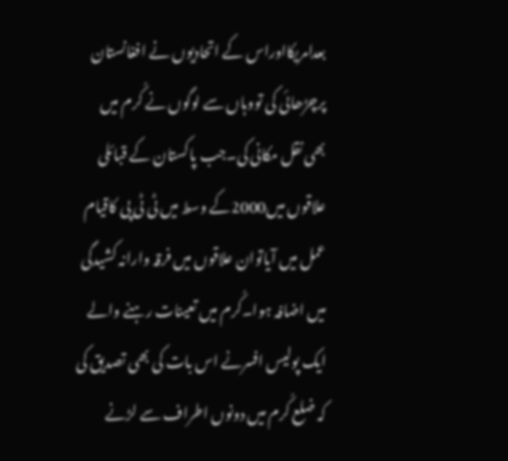بعدامریکااوراس کے اتحادیوں نے افغانستان پرچڑھائی کی تووہاں سے لوگوں نے کُرم میں بھی نقل مکانی کی۔جب پاکستان کے قبائلی علاقوں میں2000کے وسط میں ٹی ٹی پی کاقیام عمل میں آیاتوان علاقوں میں فرقہ وارانہ کشیدگی میں اضافہ ہوا۔کُرم میں تعینات رہنے والے ایک پولیس افسرنے اس بات کی بھی تصدیق کی کہ ضلع کُرم میں دونوں اطراف سے لڑنے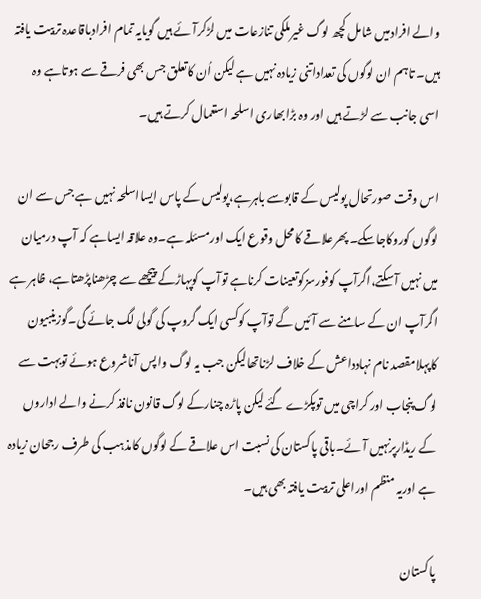والے افرادمیں شامل کچھ لوگ غیرملکی تنازعات میں لڑکرآئے ہیں گویایہ تمام افرادباقاعدہ تربیت یافتہ ہیں۔ تاہم ان لوگوں کی تعداداتنی زیادہ نہیں ہے لیکن اُن کاتعلق جس بھی فرقے سے ہوتاہے وہ اسی جانب سے لڑتے ہیں اور وہ بڑابھاری اسلحہ استعمال کرتے ہیں۔

اس وقت صورتحال پولیس کے قابوسے باہرہے،پولیس کے پاس ایسااسلحہ نہیں ہے جس سے ان لوگوں کوروکاجاسکے۔ پھرعلاقے کامحل وقوع ایک اورمسئلہ ہے۔وہ علاقہ ایساہے کہ آپ درمیان میں نہیں آسکتے،اگرآپ کوفورسزکوتعینات کرناہے توآپ کوپہاڑکے پیچھے سے چڑھناپڑھتاہے، ظاہر ہے اگرآپ ان کے سامنے سے آئیں گے توآپ کوکسی ایک گروپ کی گولی لگ جائے گی۔گوزینبیون کاپہلامقصد نام نہادداعش کے خلاف لڑناتھالیکن جب یہ لوگ واپس آناشروع ہوئے توبہت سے لوگ پنجاب اور کراچی میں توپکڑے گئے لیکن پاڑہ چنارکے لوگ قانون نافذ کرنے والے اداروں کے ریڈارپرنہیں آئے۔باقی پاکستان کی نسبت اس علاقے کے لوگوں کامذہب کی طرف رجحان زیادہ ہے اوریہ منظم اوراعلی تربیت یافتہ بھی ہیں۔

پاکستان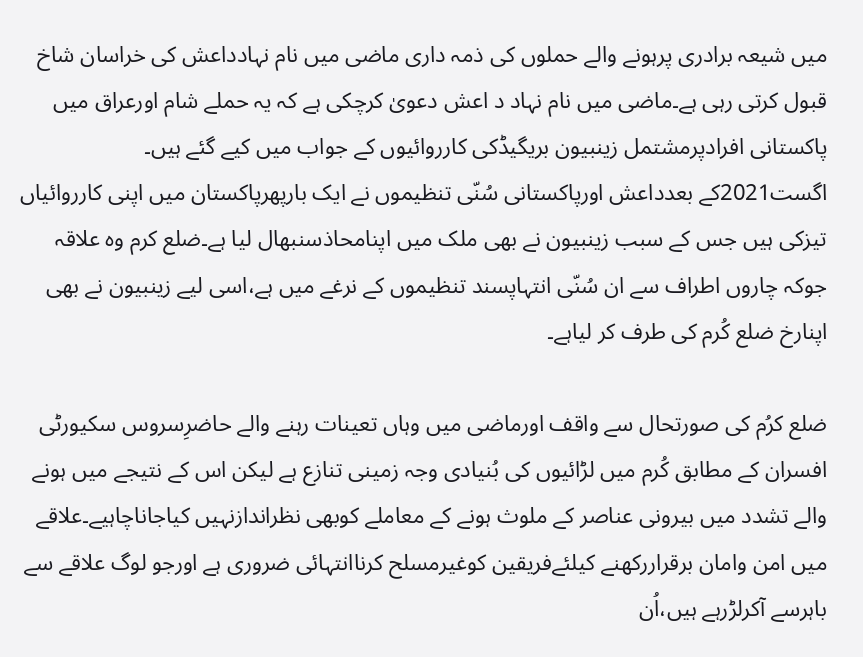میں شیعہ برادری پرہونے والے حملوں کی ذمہ داری ماضی میں نام نہادداعش کی خراسان شاخ قبول کرتی رہی ہے۔ماضی میں نام نہاد د اعش دعویٰ کرچکی ہے کہ یہ حملے شام اورعراق میں پاکستانی افرادپرمشتمل زینبیون بریگیڈکی کارروائیوں کے جواب میں کیے گئے ہیں۔ اگست2021کے بعدداعش اورپاکستانی سُنّی تنظیموں نے ایک بارپھرپاکستان میں اپنی کارروائیاں تیزکی ہیں جس کے سبب زینبیون نے بھی ملک میں اپنامحاذسنبھال لیا ہے۔ضلع کرم وہ علاقہ جوکہ چاروں اطراف سے ان سُنّی انتہاپسند تنظیموں کے نرغے میں ہے،اسی لیے زینبیون نے بھی اپنارخ ضلع کُرم کی طرف کر لیاہے۔

ضلع کرُم کی صورتحال سے واقف اورماضی میں وہاں تعینات رہنے والے حاضرِسروس سکیورٹی افسران کے مطابق کُرم میں لڑائیوں کی بُنیادی وجہ زمینی تنازع ہے لیکن اس کے نتیجے میں ہونے والے تشدد میں بیرونی عناصر کے ملوث ہونے کے معاملے کوبھی نظراندازنہیں کیاجاناچاہیے۔علاقے میں امن وامان برقراررکھنے کیلئےفریقین کوغیرمسلح کرناانتہائی ضروری ہے اورجو لوگ علاقے سے باہرسے آکرلڑرہے ہیں،اُن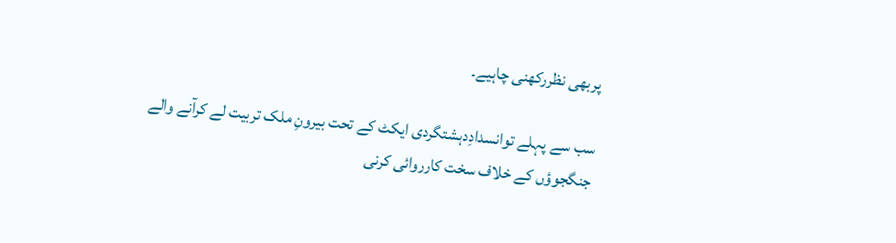پربھی نظررکھنی چاہیے۔

سب سے پہلے توانسدادِدہشتگردی ایکٹ کے تحت بیرونِ ملک تربیت لے کرآنے والے جنگجوؤں کے خلاف سخت کارروائی کرنی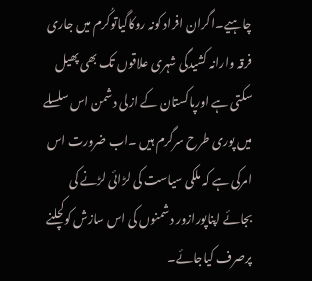چاہیے۔اگران افراد کونہ روکاگیاتوکُرم میں جاری فرقہ وارانہ کشیدگی شہری علاقوں تک بھی پھیل سکتی ہے اورپاکستان کے ازلی دشمن اس سلسلے میں پوری طرح سرگرم ہیں ۔اب ضرورت اس امرکی ہے کہ ملکی سیاست کی لڑائی لڑنے کی بجائے اپناپورازور دشمنوں کی اس سازش کوکچلنے پرصرف کیاجائے۔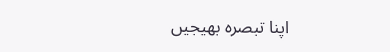اپنا تبصرہ بھیجیں